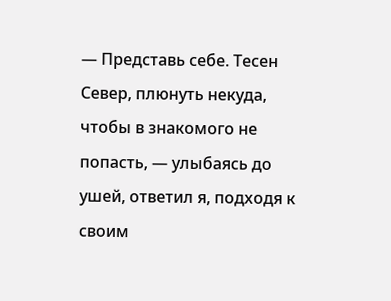— Представь себе. Тесен Север, плюнуть некуда, чтобы в знакомого не попасть, — улыбаясь до ушей, ответил я, подходя к своим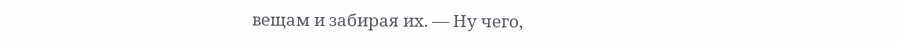вещам и забирая их. — Ну чего,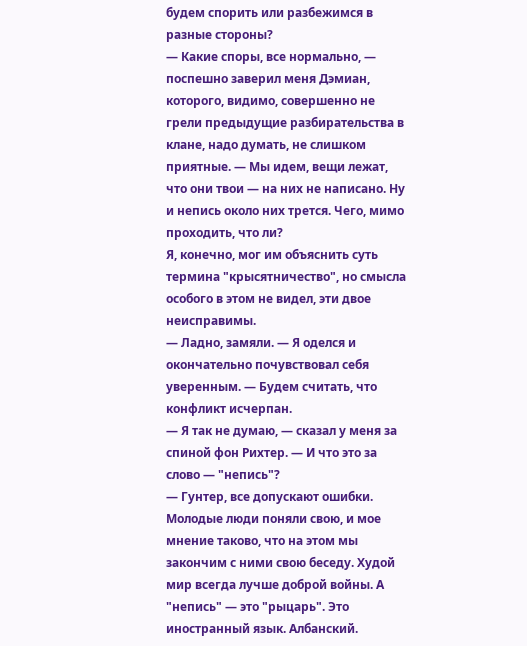будем спорить или разбежимся в разные стороны?
— Какие споры, все нормально, — поспешно заверил меня Дэмиан, которого, видимо, совершенно не грели предыдущие разбирательства в клане, надо думать, не слишком приятные. — Мы идем, вещи лежат, что они твои — на них не написано. Ну и непись около них трется. Чего, мимо проходить, что ли?
Я, конечно, мог им объяснить суть термина "крысятничество", но смысла особого в этом не видел, эти двое неисправимы.
— Ладно, замяли. — Я оделся и окончательно почувствовал себя уверенным. — Будем считать, что конфликт исчерпан.
— Я так не думаю, — сказал у меня за спиной фон Рихтер. — И что это за слово — "непись"?
— Гунтер, все допускают ошибки. Молодые люди поняли свою, и мое мнение таково, что на этом мы закончим с ними свою беседу. Худой мир всегда лучше доброй войны. А "непись" — это "рыцарь". Это иностранный язык. Албанский.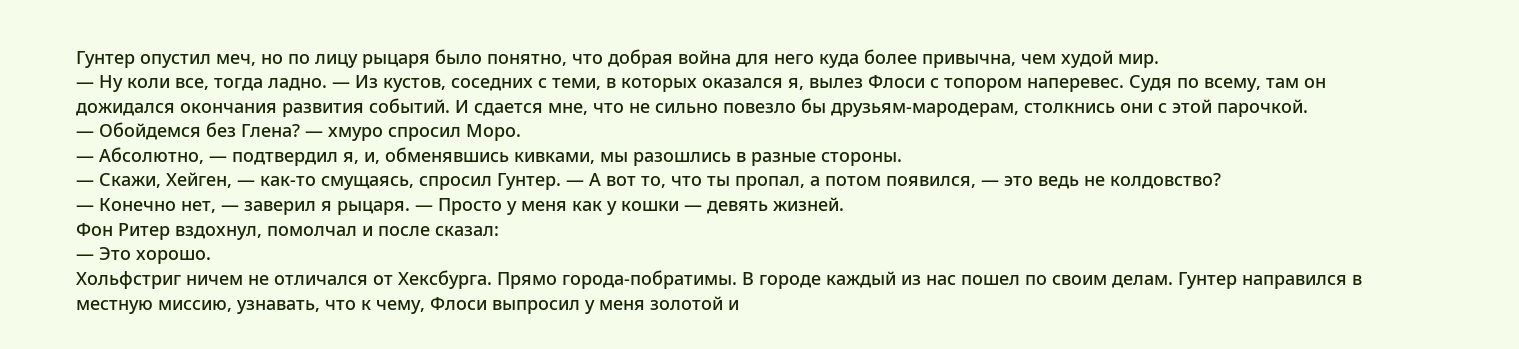Гунтер опустил меч, но по лицу рыцаря было понятно, что добрая война для него куда более привычна, чем худой мир.
— Ну коли все, тогда ладно. — Из кустов, соседних с теми, в которых оказался я, вылез Флоси с топором наперевес. Судя по всему, там он дожидался окончания развития событий. И сдается мне, что не сильно повезло бы друзьям-мародерам, столкнись они с этой парочкой.
— Обойдемся без Глена? — хмуро спросил Моро.
— Абсолютно, — подтвердил я, и, обменявшись кивками, мы разошлись в разные стороны.
— Скажи, Хейген, — как-то смущаясь, спросил Гунтер. — А вот то, что ты пропал, а потом появился, — это ведь не колдовство?
— Конечно нет, — заверил я рыцаря. — Просто у меня как у кошки — девять жизней.
Фон Ритер вздохнул, помолчал и после сказал:
— Это хорошо.
Хольфстриг ничем не отличался от Хексбурга. Прямо города-побратимы. В городе каждый из нас пошел по своим делам. Гунтер направился в местную миссию, узнавать, что к чему, Флоси выпросил у меня золотой и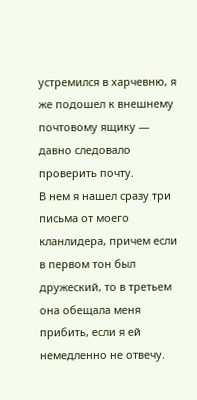устремился в харчевню, я же подошел к внешнему почтовому ящику — давно следовало проверить почту.
В нем я нашел сразу три письма от моего кланлидера, причем если в первом тон был дружеский, то в третьем она обещала меня прибить, если я ей немедленно не отвечу.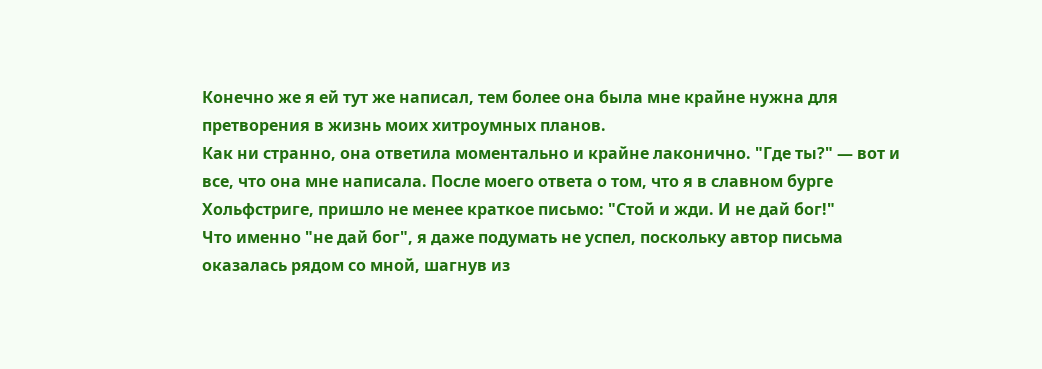Конечно же я ей тут же написал, тем более она была мне крайне нужна для претворения в жизнь моих хитроумных планов.
Как ни странно, она ответила моментально и крайне лаконично. "Где ты?" — вот и все, что она мне написала. После моего ответа о том, что я в славном бурге Хольфстриге, пришло не менее краткое письмо: "Стой и жди. И не дай бог!"
Что именно "не дай бог", я даже подумать не успел, поскольку автор письма оказалась рядом со мной, шагнув из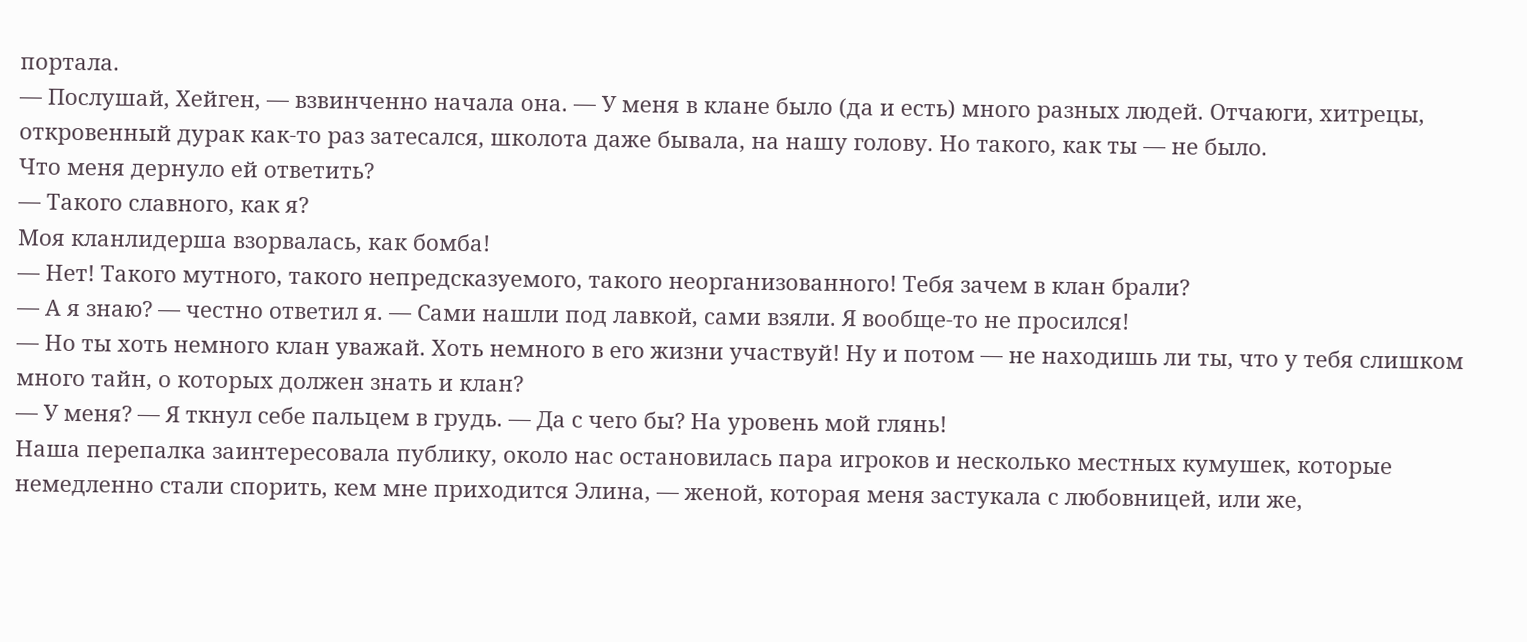портала.
— Послушай, Хейген, — взвинченно начала она. — У меня в клане было (да и есть) много разных людей. Отчаюги, хитрецы, откровенный дурак как-то раз затесался, школота даже бывала, на нашу голову. Но такого, как ты — не было.
Что меня дернуло ей ответить?
— Такого славного, как я?
Моя кланлидерша взорвалась, как бомба!
— Нет! Такого мутного, такого непредсказуемого, такого неорганизованного! Тебя зачем в клан брали?
— А я знаю? — честно ответил я. — Сами нашли под лавкой, сами взяли. Я вообще-то не просился!
— Но ты хоть немного клан уважай. Хоть немного в его жизни участвуй! Ну и потом — не находишь ли ты, что у тебя слишком много тайн, о которых должен знать и клан?
— У меня? — Я ткнул себе пальцем в грудь. — Да с чего бы? На уровень мой глянь!
Наша перепалка заинтересовала публику, около нас остановилась пара игроков и несколько местных кумушек, которые немедленно стали спорить, кем мне приходится Элина, — женой, которая меня застукала с любовницей, или же,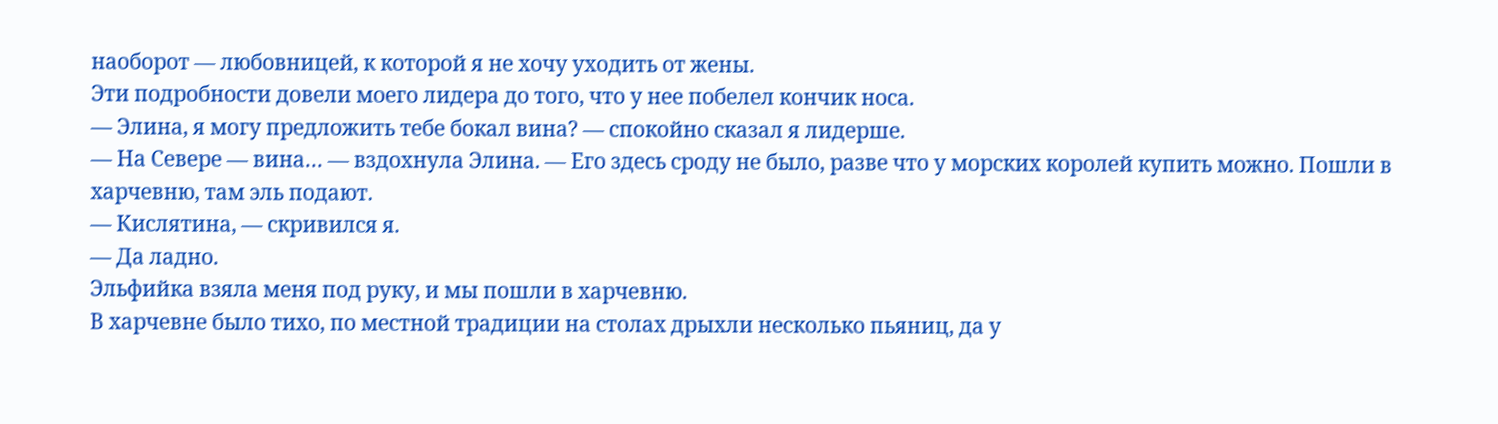наоборот — любовницей, к которой я не хочу уходить от жены.
Эти подробности довели моего лидера до того, что у нее побелел кончик носа.
— Элина, я могу предложить тебе бокал вина? — спокойно сказал я лидерше.
— На Севере — вина… — вздохнула Элина. — Его здесь сроду не было, разве что у морских королей купить можно. Пошли в харчевню, там эль подают.
— Кислятина, — скривился я.
— Да ладно.
Эльфийка взяла меня под руку, и мы пошли в харчевню.
В харчевне было тихо, по местной традиции на столах дрыхли несколько пьяниц, да у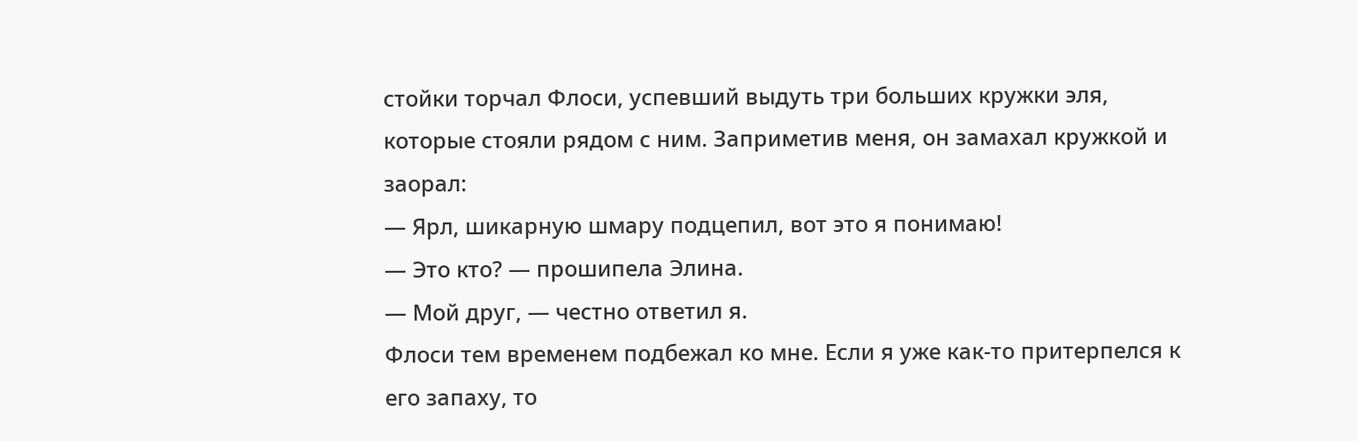стойки торчал Флоси, успевший выдуть три больших кружки эля, которые стояли рядом с ним. Заприметив меня, он замахал кружкой и заорал:
— Ярл, шикарную шмару подцепил, вот это я понимаю!
— Это кто? — прошипела Элина.
— Мой друг, — честно ответил я.
Флоси тем временем подбежал ко мне. Если я уже как-то притерпелся к его запаху, то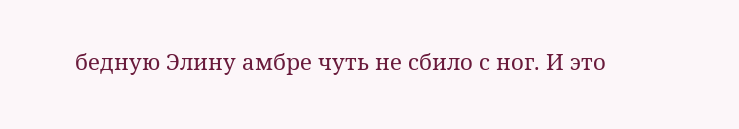бедную Элину амбре чуть не сбило с ног. И это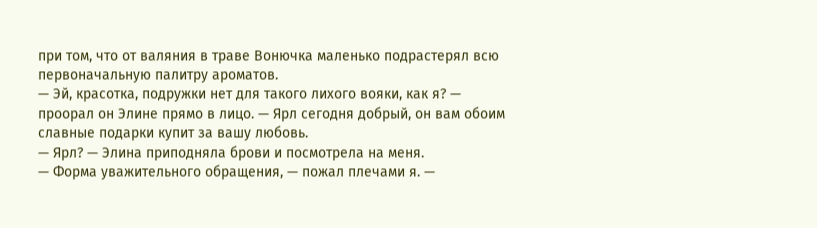при том, что от валяния в траве Вонючка маленько подрастерял всю первоначальную палитру ароматов.
— Эй, красотка, подружки нет для такого лихого вояки, как я? — проорал он Элине прямо в лицо. — Ярл сегодня добрый, он вам обоим славные подарки купит за вашу любовь.
— Ярл? — Элина приподняла брови и посмотрела на меня.
— Форма уважительного обращения, — пожал плечами я. —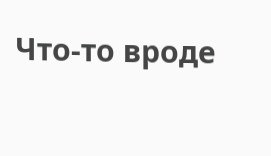Что-то вроде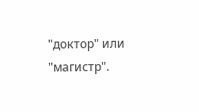"доктор" или "магистр".